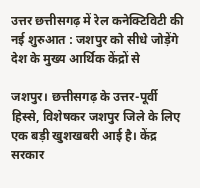उत्तर छत्तीसगढ़ में रेल कनेक्टिविटी की नई शुरुआत : जशपुर को सीधे जोड़ेंगे देश के मुख्य आर्थिक केंद्रों से

जशपुर। छत्तीसगढ़ के उत्तर-पूर्वी हिस्से, विशेषकर जशपुर जिले के लिए एक बड़ी खुशखबरी आई है। केंद्र सरकार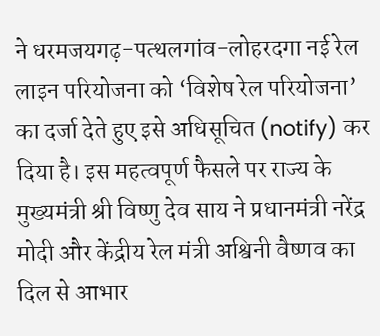ने धरमजयगढ़-पत्थलगांव-लोहरदगा नई रेल लाइन परियोजना को ‘विशेष रेल परियोजना’ का दर्जा देते हुए इसे अधिसूचित (notify) कर दिया है। इस महत्वपूर्ण फैसले पर राज्य के मुख्यमंत्री श्री विष्णु देव साय ने प्रधानमंत्री नरेंद्र मोदी और केंद्रीय रेल मंत्री अश्विनी वैष्णव का दिल से आभार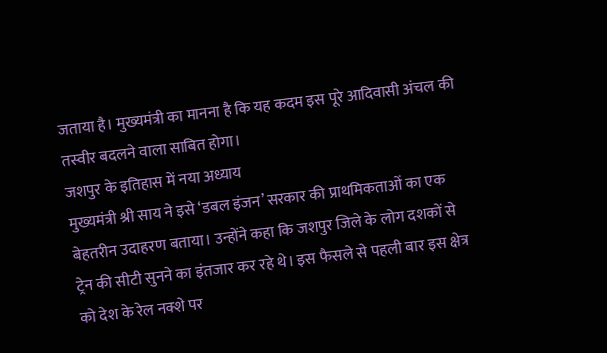जताया है। मुख्यमंत्री का मानना है कि यह कदम इस पूरे आदिवासी अंचल की तस्वीर बदलने वाला साबित होगा।
जशपुर के इतिहास में नया अध्याय
मुख्यमंत्री श्री साय ने इसे ‘डबल इंजन’ सरकार की प्राथमिकताओं का एक बेहतरीन उदाहरण बताया। उन्होंने कहा कि जशपुर जिले के लोग दशकों से ट्रेन की सीटी सुनने का इंतजार कर रहे थे। इस फैसले से पहली बार इस क्षेत्र को देश के रेल नक्शे पर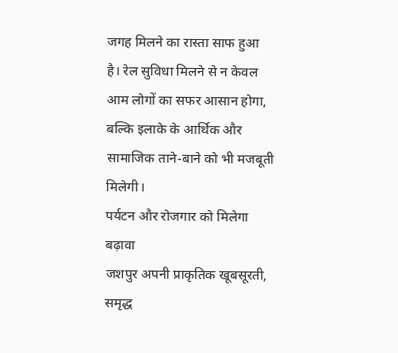जगह मिलने का रास्ता साफ हुआ है। रेल सुविधा मिलने से न केवल आम लोगों का सफर आसान होगा, बल्कि इलाके के आर्थिक और सामाजिक ताने-बाने को भी मजबूती मिलेगी।
पर्यटन और रोजगार को मिलेगा बढ़ावा
जशपुर अपनी प्राकृतिक खूबसूरती, समृद्ध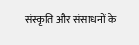संस्कृति और संसाधनों के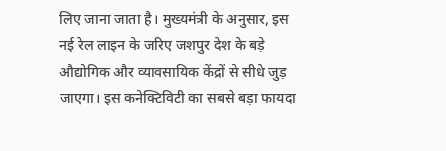लिए जाना जाता है। मुख्यमंत्री के अनुसार, इस नई रेल लाइन के जरिए जशपुर देश के बड़े औद्योगिक और व्यावसायिक केंद्रों से सीधे जुड़ जाएगा। इस कनेक्टिविटी का सबसे बड़ा फायदा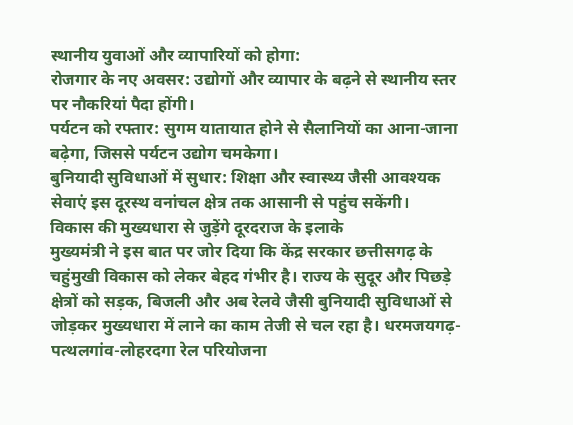स्थानीय युवाओं और व्यापारियों को होगा:
रोजगार के नए अवसर: उद्योगों और व्यापार के बढ़ने से स्थानीय स्तर पर नौकरियां पैदा होंगी।
पर्यटन को रफ्तार: सुगम यातायात होने से सैलानियों का आना-जाना बढ़ेगा, जिससे पर्यटन उद्योग चमकेगा।
बुनियादी सुविधाओं में सुधार: शिक्षा और स्वास्थ्य जैसी आवश्यक सेवाएं इस दूरस्थ वनांचल क्षेत्र तक आसानी से पहुंच सकेंगी।
विकास की मुख्यधारा से जुड़ेंगे दूरदराज के इलाके
मुख्यमंत्री ने इस बात पर जोर दिया कि केंद्र सरकार छत्तीसगढ़ के चहुंमुखी विकास को लेकर बेहद गंभीर है। राज्य के सुदूर और पिछड़े क्षेत्रों को सड़क, बिजली और अब रेलवे जैसी बुनियादी सुविधाओं से जोड़कर मुख्यधारा में लाने का काम तेजी से चल रहा है। धरमजयगढ़-पत्थलगांव-लोहरदगा रेल परियोजना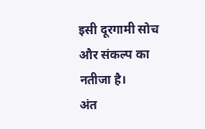इसी दूरगामी सोच और संकल्प का नतीजा है।
अंत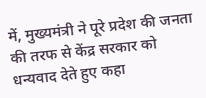में, मुख्यमंत्री ने पूरे प्रदेश की जनता की तरफ से केंद्र सरकार को धन्यवाद देते हुए कहा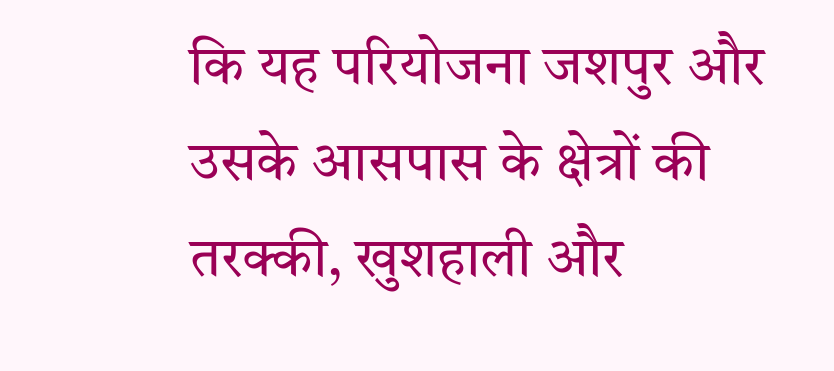कि यह परियोजना जशपुर और उसके आसपास के क्षेत्रों की तरक्की, खुशहाली और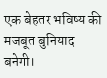एक बेहतर भविष्य की मजबूत बुनियाद बनेगी।